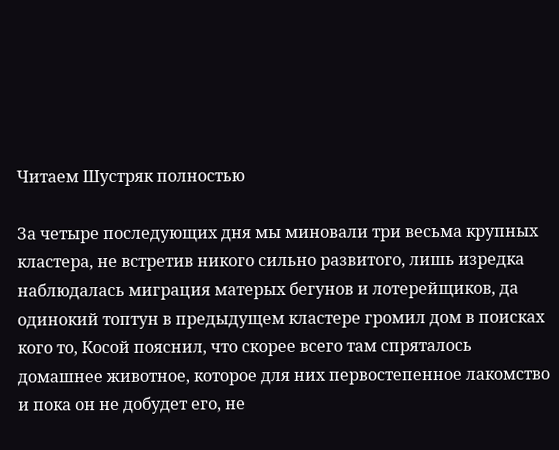Читаем Шустряк полностью

За четыре последующих дня мы миновали три весьма крупных кластера, не встретив никого сильно развитого, лишь изредка наблюдалась миграция матерых бегунов и лотерейщиков, да одинокий топтун в предыдущем кластере громил дом в поисках кого то, Косой пояснил, что скорее всего там спряталось домашнее животное, которое для них первостепенное лакомство и пока он не добудет его, не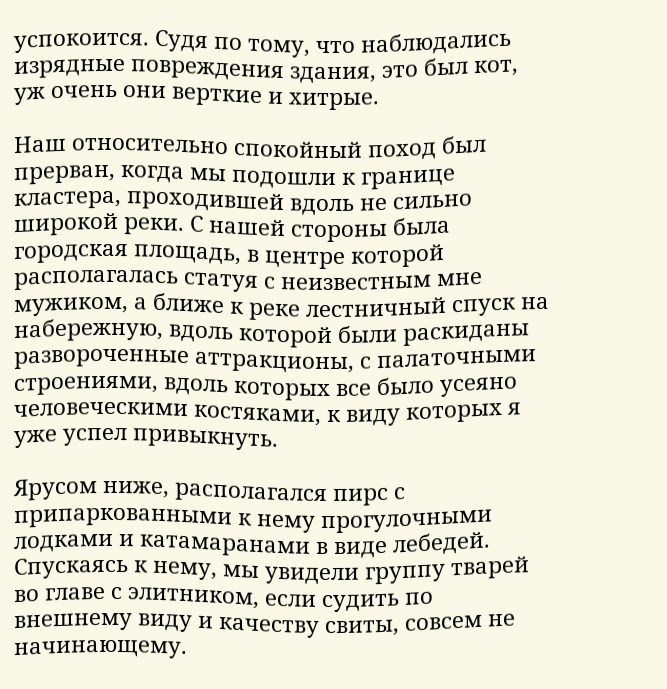успокоится. Судя по тому, что наблюдались изрядные повреждения здания, это был кот, уж очень они верткие и хитрые.

Наш относительно спокойный поход был прерван, когда мы подошли к границе кластера, проходившей вдоль не сильно широкой реки. С нашей стороны была городская площадь, в центре которой располагалась статуя с неизвестным мне мужиком, а ближе к реке лестничный спуск на набережную, вдоль которой были раскиданы развороченные аттракционы, с палаточными строениями, вдоль которых все было усеяно человеческими костяками, к виду которых я уже успел привыкнуть.

Ярусом ниже, располагался пирс с припаркованными к нему прогулочными лодками и катамаранами в виде лебедей. Спускаясь к нему, мы увидели группу тварей во главе с элитником, если судить по внешнему виду и качеству свиты, совсем не начинающему.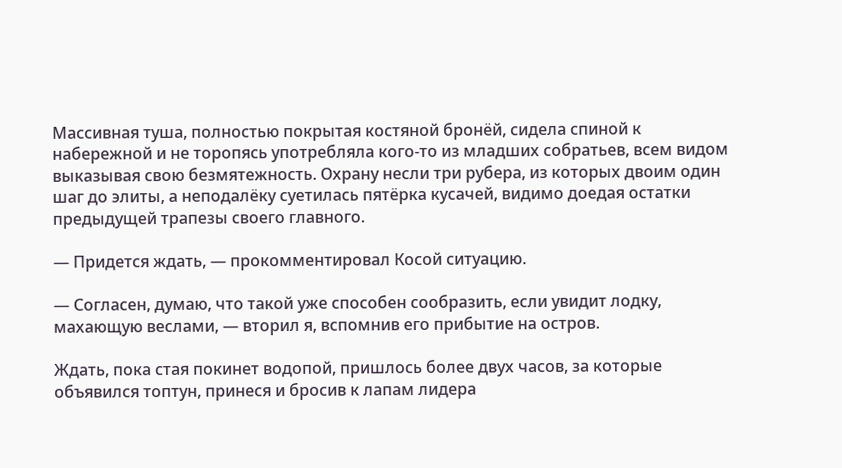Массивная туша, полностью покрытая костяной бронёй, сидела спиной к набережной и не торопясь употребляла кого-то из младших собратьев, всем видом выказывая свою безмятежность. Охрану несли три рубера, из которых двоим один шаг до элиты, а неподалёку суетилась пятёрка кусачей, видимо доедая остатки предыдущей трапезы своего главного.

— Придется ждать, — прокомментировал Косой ситуацию.

— Согласен, думаю, что такой уже способен сообразить, если увидит лодку, махающую веслами, — вторил я, вспомнив его прибытие на остров.

Ждать, пока стая покинет водопой, пришлось более двух часов, за которые объявился топтун, принеся и бросив к лапам лидера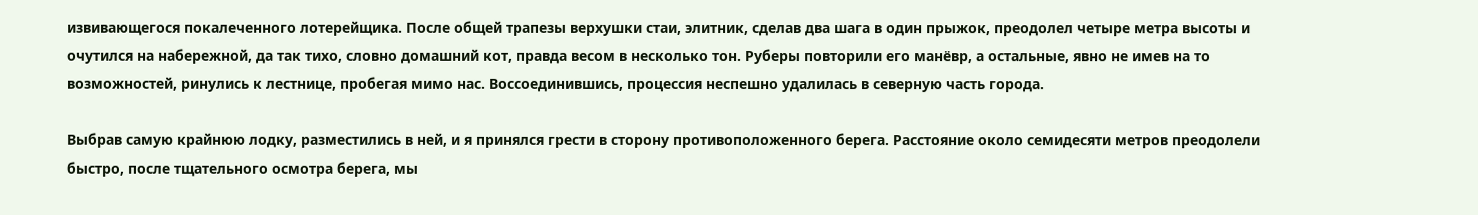извивающегося покалеченного лотерейщика. После общей трапезы верхушки стаи, элитник, сделав два шага в один прыжок, преодолел четыре метра высоты и очутился на набережной, да так тихо, словно домашний кот, правда весом в несколько тон. Руберы повторили его манёвр, а остальные, явно не имев на то возможностей, ринулись к лестнице, пробегая мимо нас. Воссоединившись, процессия неспешно удалилась в северную часть города.

Выбрав самую крайнюю лодку, разместились в ней, и я принялся грести в сторону противоположенного берега. Расстояние около семидесяти метров преодолели быстро, после тщательного осмотра берега, мы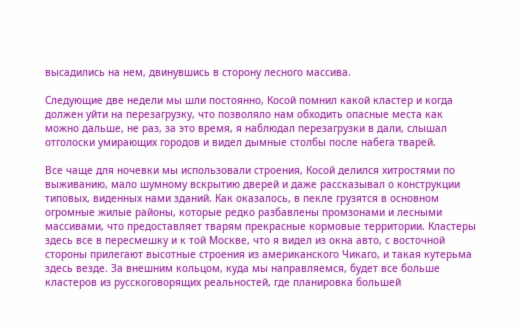высадились на нем, двинувшись в сторону лесного массива.

Следующие две недели мы шли постоянно, Косой помнил какой кластер и когда должен уйти на перезагрузку, что позволяло нам обходить опасные места как можно дальше, не раз, за это время, я наблюдал перезагрузки в дали, слышал отголоски умирающих городов и видел дымные столбы после набега тварей.

Все чаще для ночевки мы использовали строения, Косой делился хитростями по выживанию, мало шумному вскрытию дверей и даже рассказывал о конструкции типовых, виденных нами зданий. Как оказалось, в пекле грузятся в основном огромные жилые районы, которые редко разбавлены промзонами и лесными массивами, что предоставляет тварям прекрасные кормовые территории. Кластеры здесь все в пересмешку и к той Москве, что я видел из окна авто, с восточной стороны прилегают высотные строения из американского Чикаго, и такая кутерьма здесь везде. За внешним кольцом, куда мы направляемся, будет все больше кластеров из русскоговорящих реальностей, где планировка большей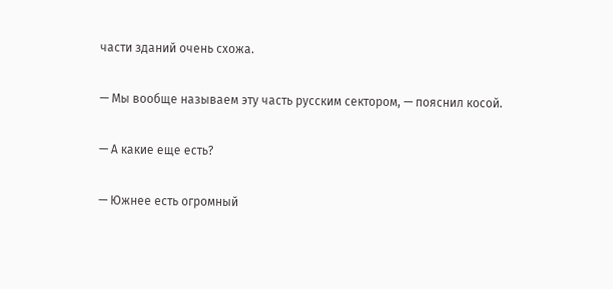части зданий очень схожа.

— Мы вообще называем эту часть русским сектором, — пояснил косой.

— А какие еще есть?

— Южнее есть огромный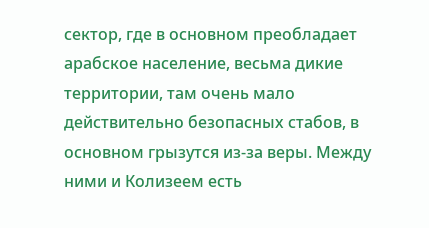сектор, где в основном преобладает арабское население, весьма дикие территории, там очень мало действительно безопасных стабов, в основном грызутся из-за веры. Между ними и Колизеем есть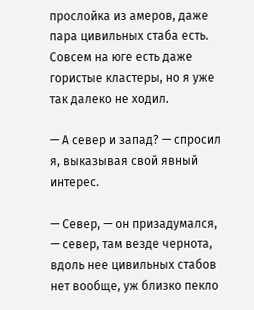прослойка из амеров, даже пара цивильных стаба есть. Совсем на юге есть даже гористые кластеры, но я уже так далеко не ходил.

— А север и запад? — спросил я, выказывая свой явный интерес.

— Север, — он призадумался, — север, там везде чернота, вдоль нее цивильных стабов нет вообще, уж близко пекло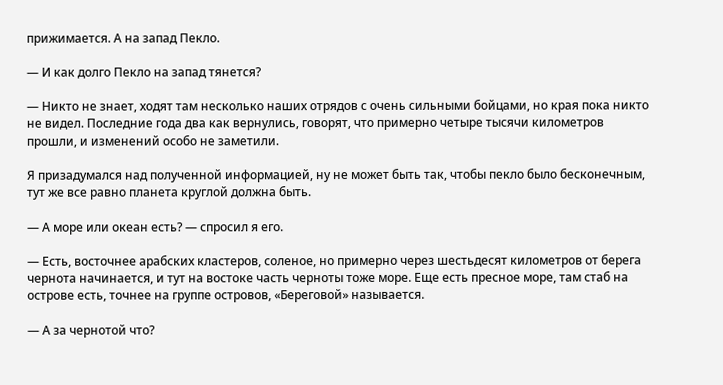прижимается. А на запад Пекло.

— И как долго Пекло на запад тянется?

— Никто не знает, ходят там несколько наших отрядов с очень сильными бойцами, но края пока никто не видел. Последние года два как вернулись, говорят, что примерно четыре тысячи километров прошли, и изменений особо не заметили.

Я призадумался над полученной информацией, ну не может быть так, чтобы пекло было бесконечным, тут же все равно планета круглой должна быть.

— А море или океан есть? — спросил я его.

— Есть, восточнее арабских кластеров, соленое, но примерно через шестьдесят километров от берега чернота начинается, и тут на востоке часть черноты тоже море. Еще есть пресное море, там стаб на острове есть, точнее на группе островов, «Береговой» называется.

— А за чернотой что?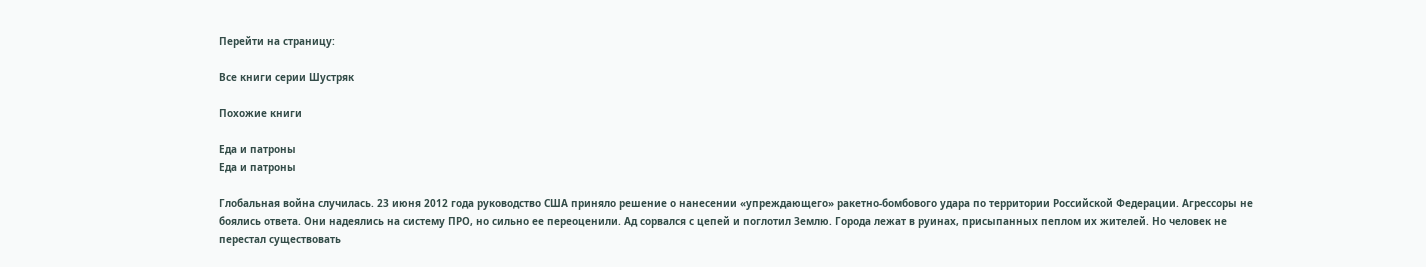Перейти на страницу:

Все книги серии Шустряк

Похожие книги

Еда и патроны
Еда и патроны

Глобальная война случилась. 23 июня 2012 года руководство США приняло решение о нанесении «упреждающего» ракетно-бомбового удара по территории Российской Федерации. Агрессоры не боялись ответа. Они надеялись на систему ПРО, но сильно ее переоценили. Ад сорвался с цепей и поглотил Землю. Города лежат в руинах, присыпанных пеплом их жителей. Но человек не перестал существовать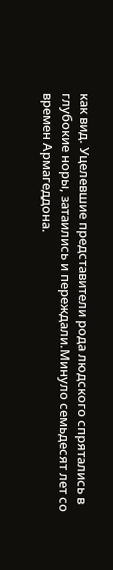как вид. Уцелевшие представители рода людского спрятались в глубокие норы, затаились и переждали.Минуло семьдесят лет со времен Армагеддона.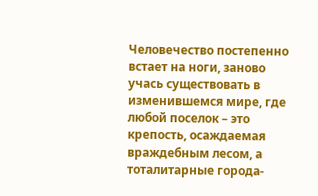Человечество постепенно встает на ноги, заново учась существовать в изменившемся мире, где любой поселок – это крепость, осаждаемая враждебным лесом, а тоталитарные города-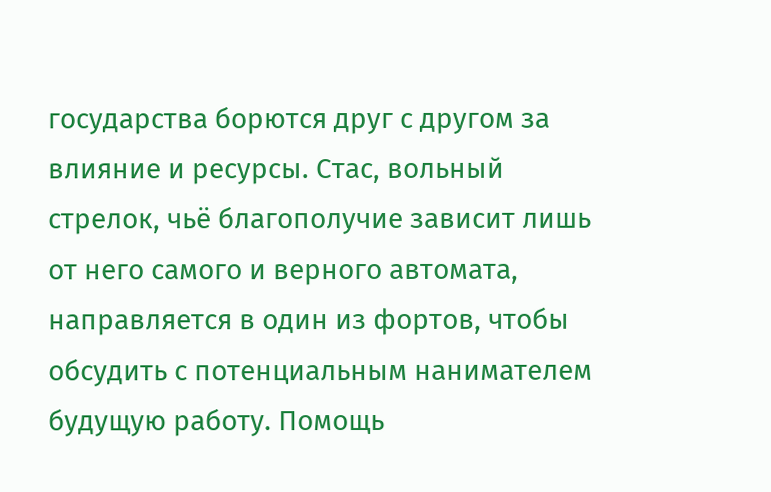государства борются друг с другом за влияние и ресурсы. Стас, вольный стрелок, чьё благополучие зависит лишь от него самого и верного автомата, направляется в один из фортов, чтобы обсудить с потенциальным нанимателем будущую работу. Помощь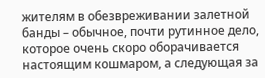жителям в обезвреживании залетной банды – обычное, почти рутинное дело, которое очень скоро оборачивается настоящим кошмаром, а следующая за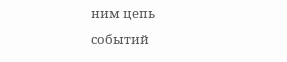ним цепь событий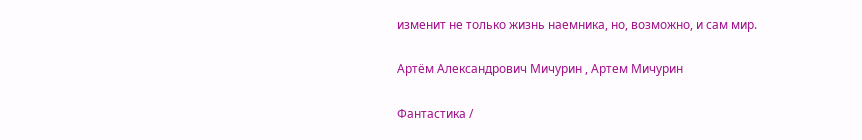изменит не только жизнь наемника, но, возможно, и сам мир.

Артём Александрович Мичурин , Артем Мичурин

Фантастика /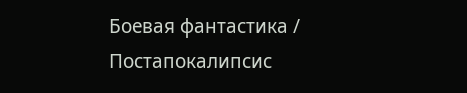Боевая фантастика / Постапокалипсис